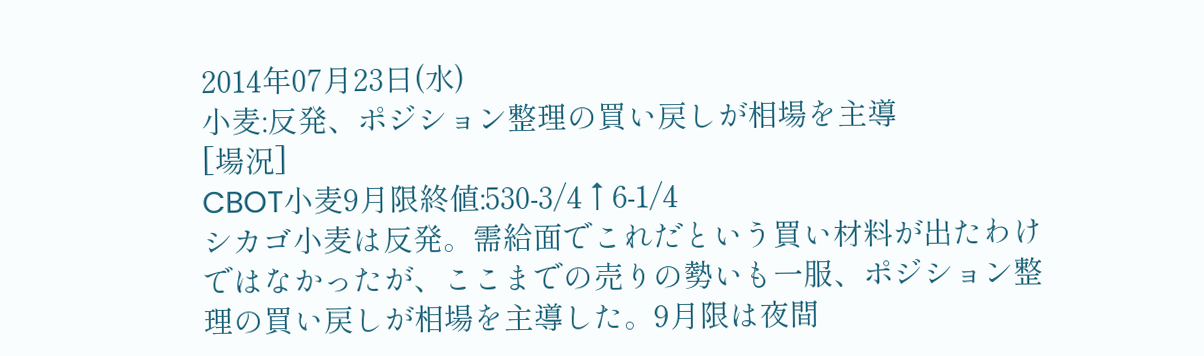2014年07月23日(水)
小麦:反発、ポジション整理の買い戻しが相場を主導
[場況]
CBOT小麦9月限終値:530-3/4↑6-1/4
シカゴ小麦は反発。需給面でこれだという買い材料が出たわけではなかったが、ここまでの売りの勢いも一服、ポジション整理の買い戻しが相場を主導した。9月限は夜間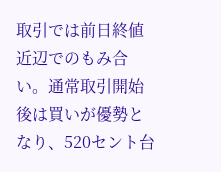取引では前日終値近辺でのもみ合い。通常取引開始後は買いが優勢となり、520セント台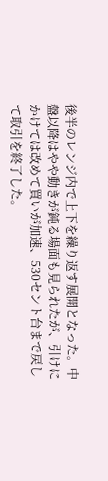後半のレンジ内で上下を繰り返す展開となった。中盤以降はやや動きが鈍る場面も見られたが、引けにかけては改めて買いが加速、530セント台まで戻して取引を終了した。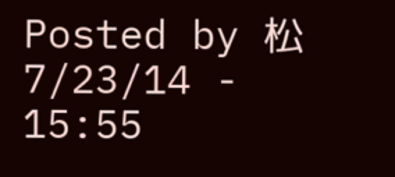Posted by 松 7/23/14 - 15:55